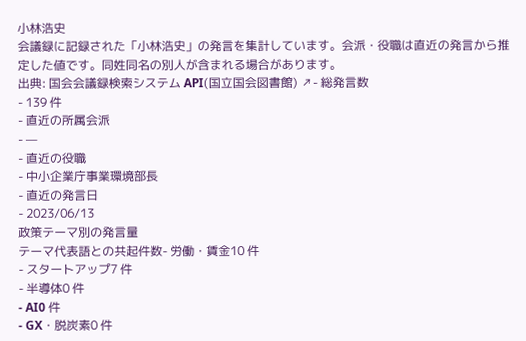小林浩史
会議録に記録された「小林浩史」の発言を集計しています。会派・役職は直近の発言から推定した値です。同姓同名の別人が含まれる場合があります。
出典: 国会会議録検索システム API(国立国会図書館) ↗- 総発言数
- 139 件
- 直近の所属会派
- —
- 直近の役職
- 中小企業庁事業環境部長
- 直近の発言日
- 2023/06/13
政策テーマ別の発言量
テーマ代表語との共起件数- 労働・賃金10 件
- スタートアップ7 件
- 半導体0 件
- AI0 件
- GX・脱炭素0 件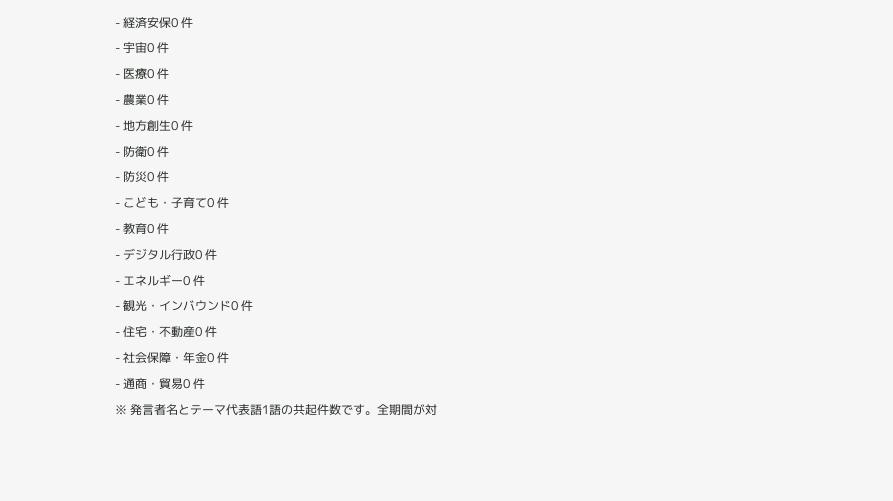- 経済安保0 件
- 宇宙0 件
- 医療0 件
- 農業0 件
- 地方創生0 件
- 防衛0 件
- 防災0 件
- こども・子育て0 件
- 教育0 件
- デジタル行政0 件
- エネルギー0 件
- 観光・インバウンド0 件
- 住宅・不動産0 件
- 社会保障・年金0 件
- 通商・貿易0 件
※ 発言者名とテーマ代表語1語の共起件数です。全期間が対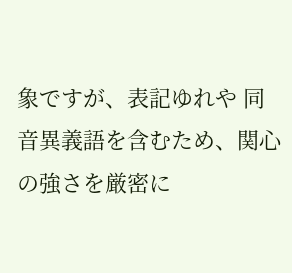象ですが、表記ゆれや 同音異義語を含むため、関心の強さを厳密に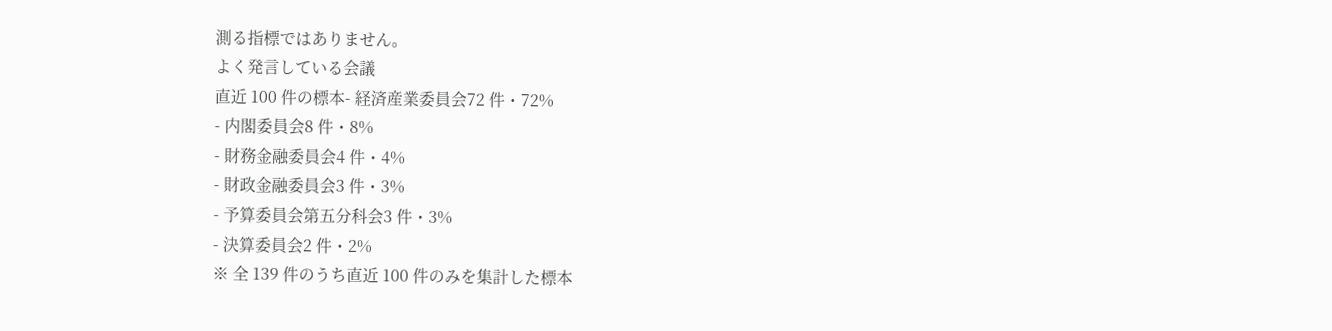測る指標ではありません。
よく発言している会議
直近 100 件の標本- 経済産業委員会72 件・72%
- 内閣委員会8 件・8%
- 財務金融委員会4 件・4%
- 財政金融委員会3 件・3%
- 予算委員会第五分科会3 件・3%
- 決算委員会2 件・2%
※ 全 139 件のうち直近 100 件のみを集計した標本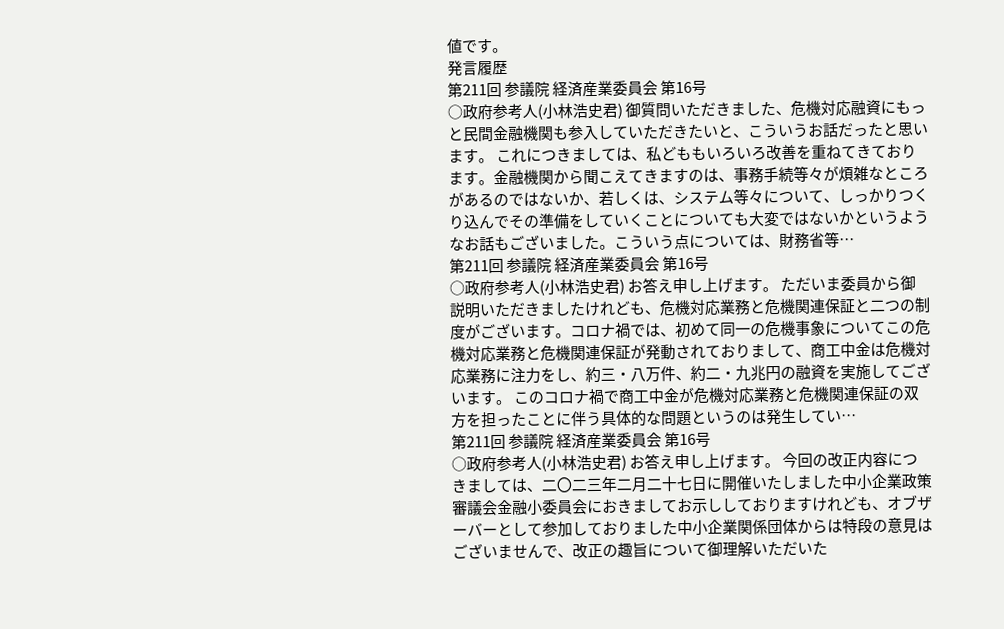値です。
発言履歴
第211回 参議院 経済産業委員会 第16号
○政府参考人(小林浩史君) 御質問いただきました、危機対応融資にもっと民間金融機関も参入していただきたいと、こういうお話だったと思います。 これにつきましては、私どももいろいろ改善を重ねてきております。金融機関から聞こえてきますのは、事務手続等々が煩雑なところがあるのではないか、若しくは、システム等々について、しっかりつくり込んでその準備をしていくことについても大変ではないかというようなお話もございました。こういう点については、財務省等…
第211回 参議院 経済産業委員会 第16号
○政府参考人(小林浩史君) お答え申し上げます。 ただいま委員から御説明いただきましたけれども、危機対応業務と危機関連保証と二つの制度がございます。コロナ禍では、初めて同一の危機事象についてこの危機対応業務と危機関連保証が発動されておりまして、商工中金は危機対応業務に注力をし、約三・八万件、約二・九兆円の融資を実施してございます。 このコロナ禍で商工中金が危機対応業務と危機関連保証の双方を担ったことに伴う具体的な問題というのは発生してい…
第211回 参議院 経済産業委員会 第16号
○政府参考人(小林浩史君) お答え申し上げます。 今回の改正内容につきましては、二〇二三年二月二十七日に開催いたしました中小企業政策審議会金融小委員会におきましてお示ししておりますけれども、オブザーバーとして参加しておりました中小企業関係団体からは特段の意見はございませんで、改正の趣旨について御理解いただいた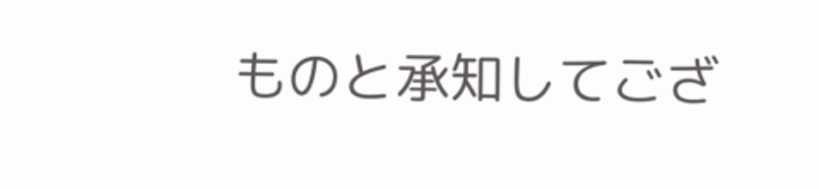ものと承知してござ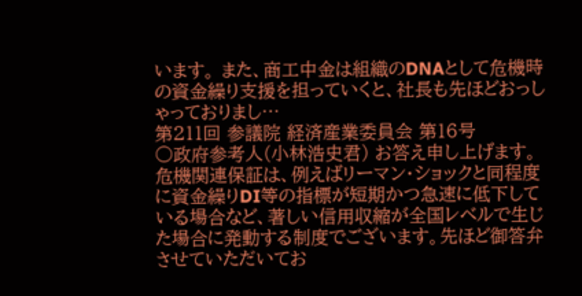います。 また、商工中金は組織のDNAとして危機時の資金繰り支援を担っていくと、社長も先ほどおっしゃっておりまし…
第211回 参議院 経済産業委員会 第16号
○政府参考人(小林浩史君) お答え申し上げます。 危機関連保証は、例えばリーマン・ショックと同程度に資金繰りDI等の指標が短期かつ急速に低下している場合など、著しい信用収縮が全国レベルで生じた場合に発動する制度でございます。先ほど御答弁させていただいてお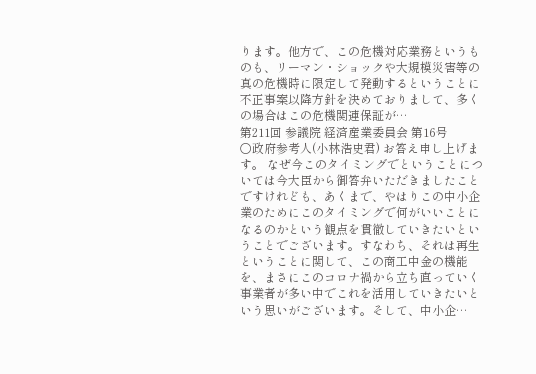ります。他方で、この危機対応業務というものも、リーマン・ショックや大規模災害等の真の危機時に限定して発動するということに不正事案以降方針を決めておりまして、多くの場合はこの危機関連保証が…
第211回 参議院 経済産業委員会 第16号
○政府参考人(小林浩史君) お答え申し上げます。 なぜ今このタイミングでということについては今大臣から御答弁いただきましたことですけれども、あくまで、やはりこの中小企業のためにこのタイミングで何がいいことになるのかという観点を貫徹していきたいということでございます。すなわち、それは再生ということに関して、この商工中金の機能を、まさにこのコロナ禍から立ち直っていく事業者が多い中でこれを活用していきたいという思いがございます。そして、中小企…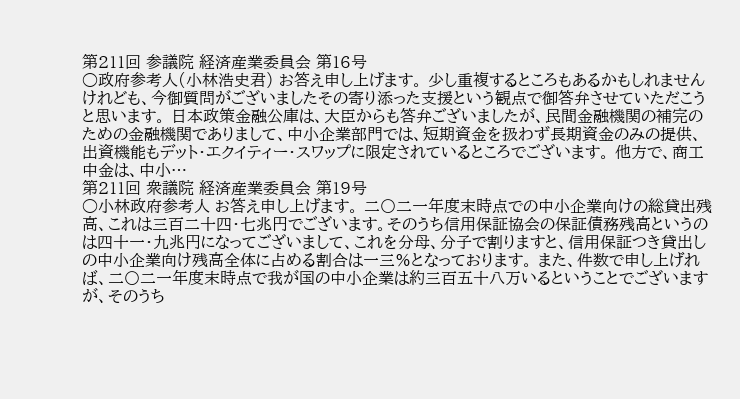第211回 参議院 経済産業委員会 第16号
○政府参考人(小林浩史君) お答え申し上げます。 少し重複するところもあるかもしれませんけれども、今御質問がございましたその寄り添った支援という観点で御答弁させていただこうと思います。 日本政策金融公庫は、大臣からも答弁ございましたが、民間金融機関の補完のための金融機関でありまして、中小企業部門では、短期資金を扱わず長期資金のみの提供、出資機能もデット・エクイティー・スワップに限定されているところでございます。 他方で、商工中金は、中小…
第211回 衆議院 経済産業委員会 第19号
○小林政府参考人 お答え申し上げます。 二〇二一年度末時点での中小企業向けの総貸出残高、これは三百二十四・七兆円でございます。そのうち信用保証協会の保証債務残高というのは四十一・九兆円になってございまして、これを分母、分子で割りますと、信用保証つき貸出しの中小企業向け残高全体に占める割合は一三%となっております。 また、件数で申し上げれば、二〇二一年度末時点で我が国の中小企業は約三百五十八万いるということでございますが、そのうち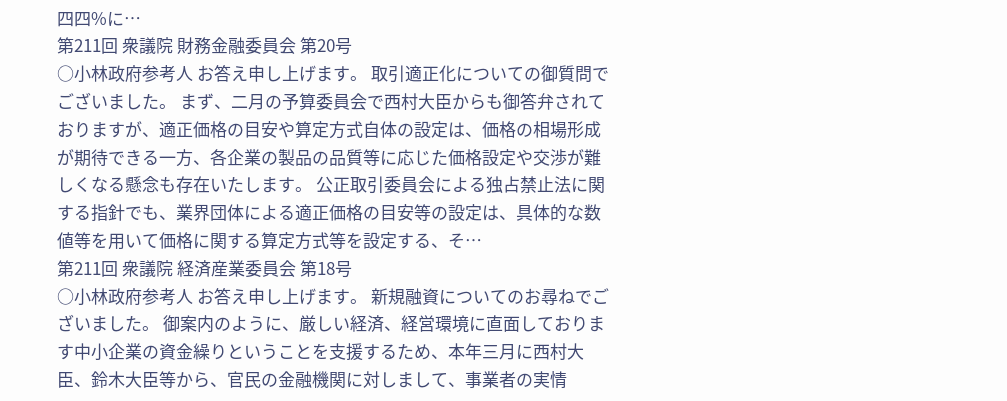四四%に…
第211回 衆議院 財務金融委員会 第20号
○小林政府参考人 お答え申し上げます。 取引適正化についての御質問でございました。 まず、二月の予算委員会で西村大臣からも御答弁されておりますが、適正価格の目安や算定方式自体の設定は、価格の相場形成が期待できる一方、各企業の製品の品質等に応じた価格設定や交渉が難しくなる懸念も存在いたします。 公正取引委員会による独占禁止法に関する指針でも、業界団体による適正価格の目安等の設定は、具体的な数値等を用いて価格に関する算定方式等を設定する、そ…
第211回 衆議院 経済産業委員会 第18号
○小林政府参考人 お答え申し上げます。 新規融資についてのお尋ねでございました。 御案内のように、厳しい経済、経営環境に直面しております中小企業の資金繰りということを支援するため、本年三月に西村大臣、鈴木大臣等から、官民の金融機関に対しまして、事業者の実情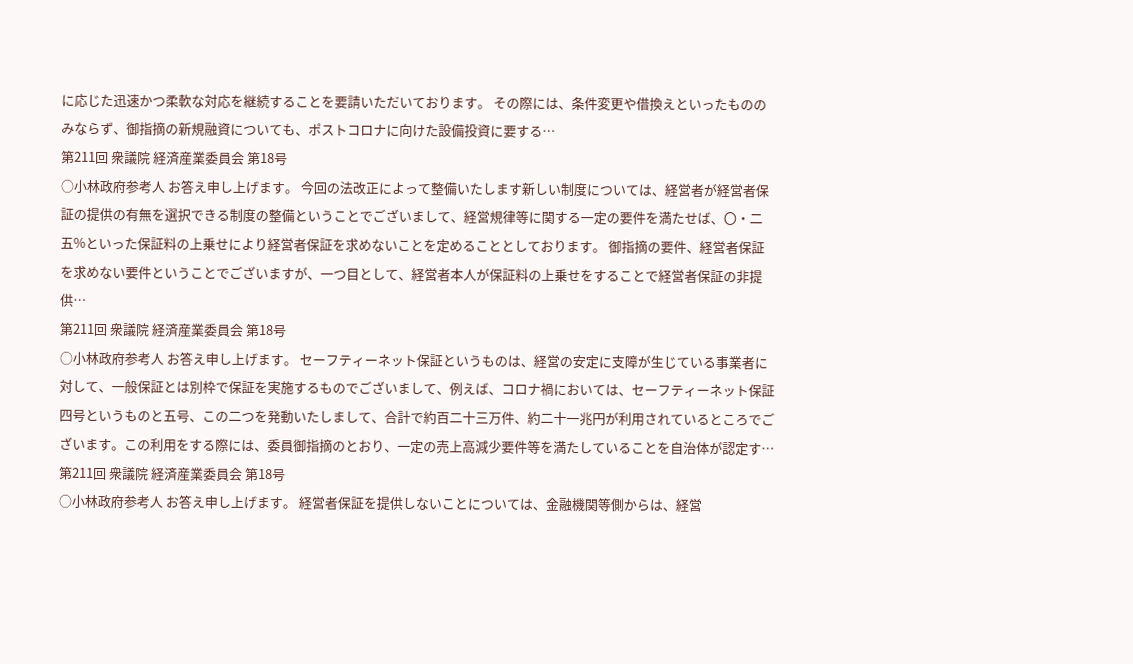に応じた迅速かつ柔軟な対応を継続することを要請いただいております。 その際には、条件変更や借換えといったもののみならず、御指摘の新規融資についても、ポストコロナに向けた設備投資に要する…
第211回 衆議院 経済産業委員会 第18号
○小林政府参考人 お答え申し上げます。 今回の法改正によって整備いたします新しい制度については、経営者が経営者保証の提供の有無を選択できる制度の整備ということでございまして、経営規律等に関する一定の要件を満たせば、〇・二五%といった保証料の上乗せにより経営者保証を求めないことを定めることとしております。 御指摘の要件、経営者保証を求めない要件ということでございますが、一つ目として、経営者本人が保証料の上乗せをすることで経営者保証の非提供…
第211回 衆議院 経済産業委員会 第18号
○小林政府参考人 お答え申し上げます。 セーフティーネット保証というものは、経営の安定に支障が生じている事業者に対して、一般保証とは別枠で保証を実施するものでございまして、例えば、コロナ禍においては、セーフティーネット保証四号というものと五号、この二つを発動いたしまして、合計で約百二十三万件、約二十一兆円が利用されているところでございます。この利用をする際には、委員御指摘のとおり、一定の売上高減少要件等を満たしていることを自治体が認定す…
第211回 衆議院 経済産業委員会 第18号
○小林政府参考人 お答え申し上げます。 経営者保証を提供しないことについては、金融機関等側からは、経営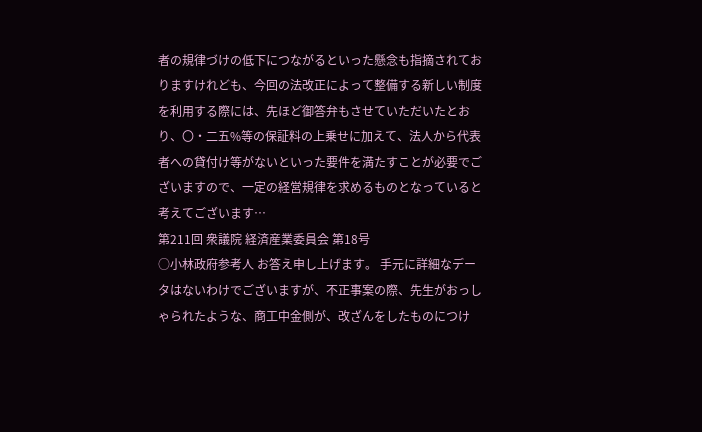者の規律づけの低下につながるといった懸念も指摘されておりますけれども、今回の法改正によって整備する新しい制度を利用する際には、先ほど御答弁もさせていただいたとおり、〇・二五%等の保証料の上乗せに加えて、法人から代表者への貸付け等がないといった要件を満たすことが必要でございますので、一定の経営規律を求めるものとなっていると考えてございます…
第211回 衆議院 経済産業委員会 第18号
○小林政府参考人 お答え申し上げます。 手元に詳細なデータはないわけでございますが、不正事案の際、先生がおっしゃられたような、商工中金側が、改ざんをしたものにつけ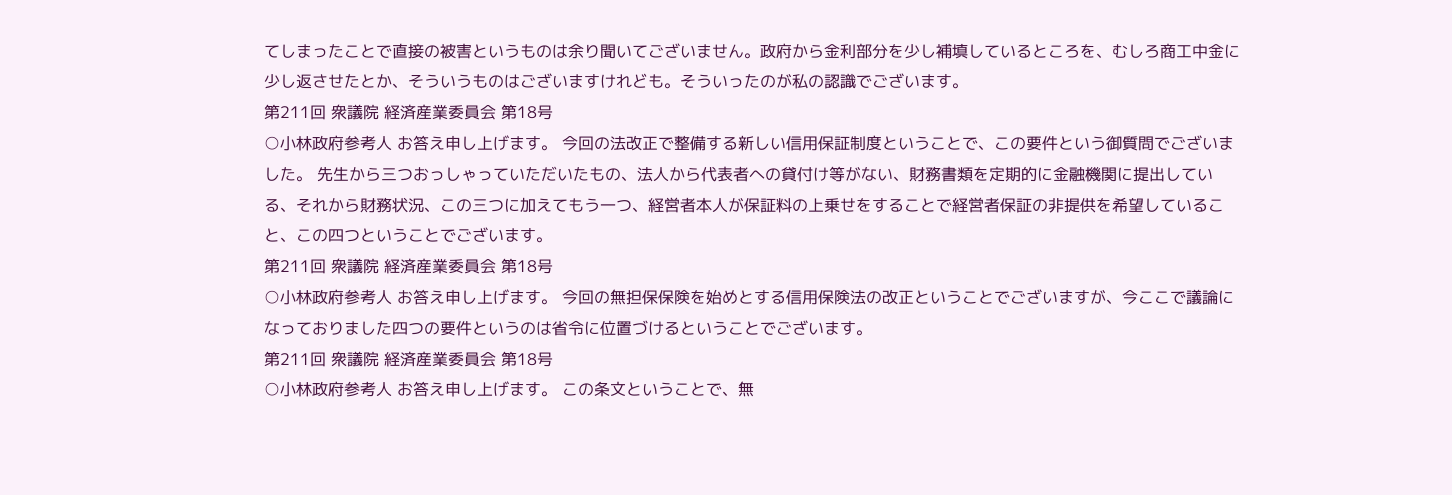てしまったことで直接の被害というものは余り聞いてございません。政府から金利部分を少し補填しているところを、むしろ商工中金に少し返させたとか、そういうものはございますけれども。そういったのが私の認識でございます。
第211回 衆議院 経済産業委員会 第18号
○小林政府参考人 お答え申し上げます。 今回の法改正で整備する新しい信用保証制度ということで、この要件という御質問でございました。 先生から三つおっしゃっていただいたもの、法人から代表者への貸付け等がない、財務書類を定期的に金融機関に提出している、それから財務状況、この三つに加えてもう一つ、経営者本人が保証料の上乗せをすることで経営者保証の非提供を希望していること、この四つということでございます。
第211回 衆議院 経済産業委員会 第18号
○小林政府参考人 お答え申し上げます。 今回の無担保保険を始めとする信用保険法の改正ということでございますが、今ここで議論になっておりました四つの要件というのは省令に位置づけるということでございます。
第211回 衆議院 経済産業委員会 第18号
○小林政府参考人 お答え申し上げます。 この条文ということで、無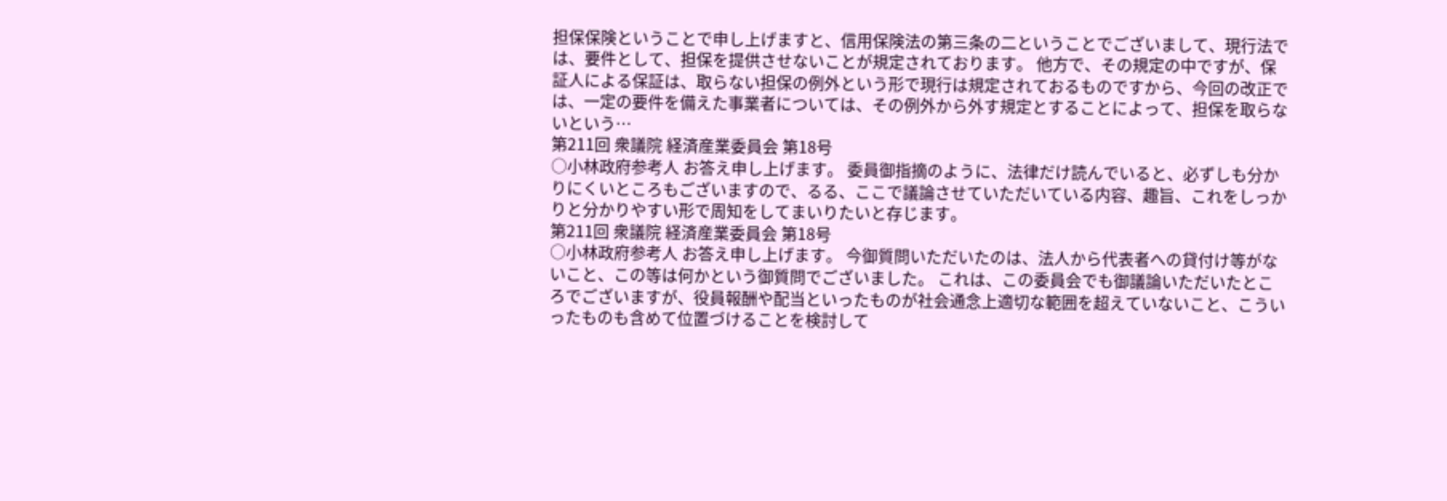担保保険ということで申し上げますと、信用保険法の第三条の二ということでございまして、現行法では、要件として、担保を提供させないことが規定されております。 他方で、その規定の中ですが、保証人による保証は、取らない担保の例外という形で現行は規定されておるものですから、今回の改正では、一定の要件を備えた事業者については、その例外から外す規定とすることによって、担保を取らないという…
第211回 衆議院 経済産業委員会 第18号
○小林政府参考人 お答え申し上げます。 委員御指摘のように、法律だけ読んでいると、必ずしも分かりにくいところもございますので、るる、ここで議論させていただいている内容、趣旨、これをしっかりと分かりやすい形で周知をしてまいりたいと存じます。
第211回 衆議院 経済産業委員会 第18号
○小林政府参考人 お答え申し上げます。 今御質問いただいたのは、法人から代表者への貸付け等がないこと、この等は何かという御質問でございました。 これは、この委員会でも御議論いただいたところでございますが、役員報酬や配当といったものが社会通念上適切な範囲を超えていないこと、こういったものも含めて位置づけることを検討して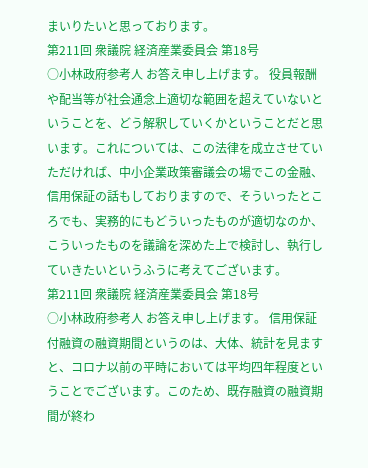まいりたいと思っております。
第211回 衆議院 経済産業委員会 第18号
○小林政府参考人 お答え申し上げます。 役員報酬や配当等が社会通念上適切な範囲を超えていないということを、どう解釈していくかということだと思います。これについては、この法律を成立させていただければ、中小企業政策審議会の場でこの金融、信用保証の話もしておりますので、そういったところでも、実務的にもどういったものが適切なのか、こういったものを議論を深めた上で検討し、執行していきたいというふうに考えてございます。
第211回 衆議院 経済産業委員会 第18号
○小林政府参考人 お答え申し上げます。 信用保証付融資の融資期間というのは、大体、統計を見ますと、コロナ以前の平時においては平均四年程度ということでございます。このため、既存融資の融資期間が終わ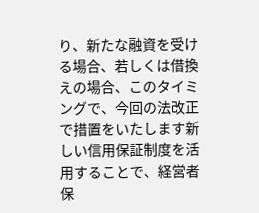り、新たな融資を受ける場合、若しくは借換えの場合、このタイミングで、今回の法改正で措置をいたします新しい信用保証制度を活用することで、経営者保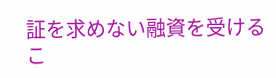証を求めない融資を受けるこ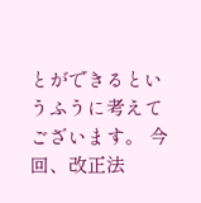とができるというふうに考えてございます。 今回、改正法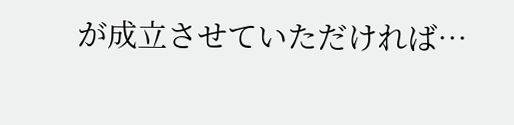が成立させていただければ…